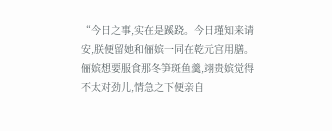“今日之事,实在是蹊跷。今日瑾知来请安,朕便留她和俪嫔一同在乾元宫用膳。俪嫔想要服食那冬笋斑鱼羹,翊贵嫔觉得不太对劲儿,情急之下便亲自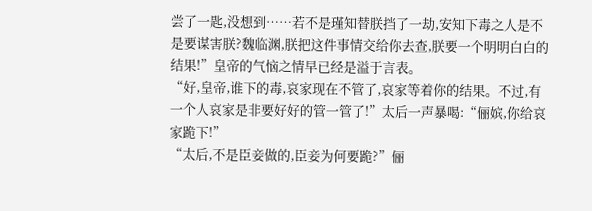尝了一匙,没想到……若不是瑾知替朕挡了一劫,安知下毒之人是不是要谋害朕?魏临渊,朕把这件事情交给你去查,朕要一个明明白白的结果!”皇帝的气恼之情早已经是溢于言表。
“好,皇帝,谁下的毒,哀家现在不管了,哀家等着你的结果。不过,有一个人哀家是非要好好的管一管了!”太后一声暴喝:“俪嫔,你给哀家跪下!”
“太后,不是臣妾做的,臣妾为何要跪?”俪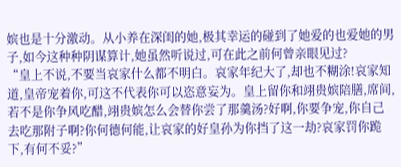嫔也是十分激动。从小养在深闺的她,极其幸运的碰到了她爱的也爱她的男子,如今这种种阴谋算计,她虽然听说过,可在此之前何曾亲眼见过?
“皇上不说,不要当哀家什么都不明白。哀家年纪大了,却也不糊涂!哀家知道,皇帝宠着你,可这不代表你可以恣意妄为。皇上留你和翊贵嫔陪膳,席间,若不是你争风吃醋,翊贵嫔怎么会替你尝了那羹汤?好啊,你要争宠,你自己去吃那附子啊?你何德何能,让哀家的好皇孙为你挡了这一劫?哀家罚你跪下,有何不妥?”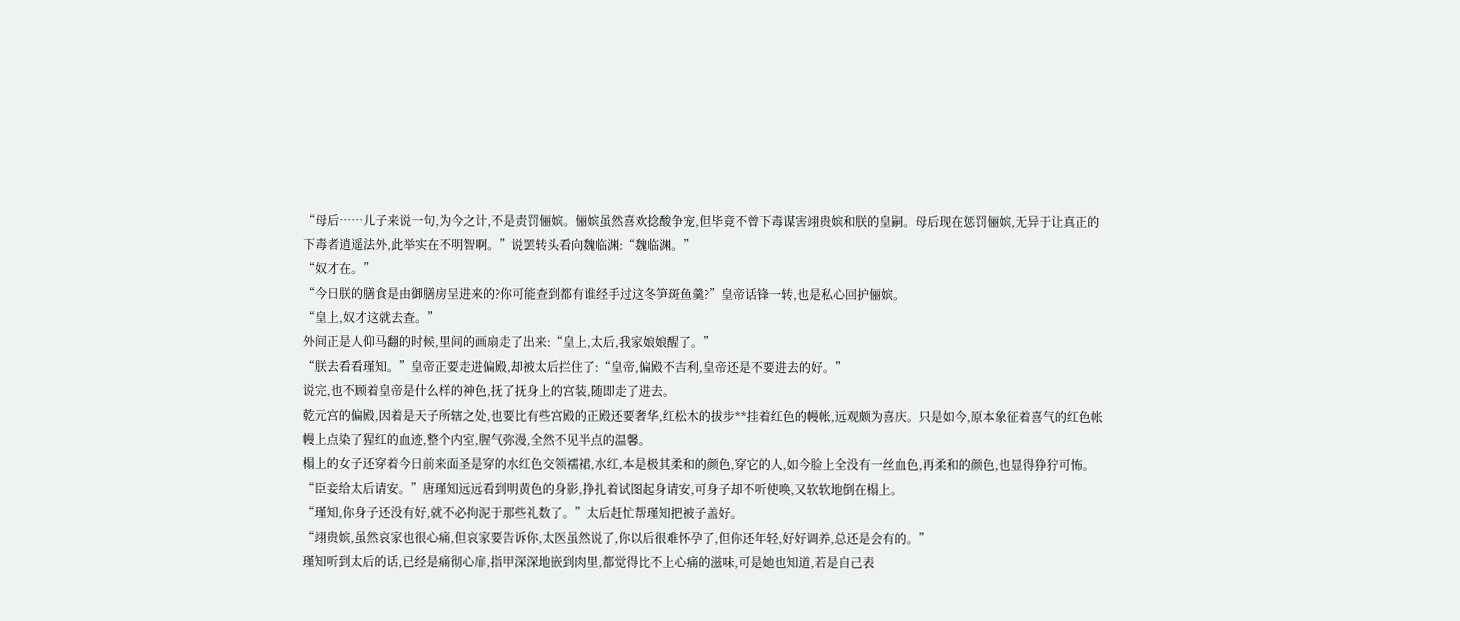“母后……儿子来说一句,为今之计,不是责罚俪嫔。俪嫔虽然喜欢捻酸争宠,但毕竟不曾下毒谋害翊贵嫔和朕的皇嗣。母后现在惩罚俪嫔,无异于让真正的下毒者逍遥法外,此举实在不明智啊。”说罢转头看向魏临渊:“魏临渊。”
“奴才在。”
“今日朕的膳食是由御膳房呈进来的?你可能查到都有谁经手过这冬笋斑鱼羹?”皇帝话锋一转,也是私心回护俪嫔。
“皇上,奴才这就去查。”
外间正是人仰马翻的时候,里间的画扇走了出来:“皇上,太后,我家娘娘醒了。”
“朕去看看瑾知。”皇帝正要走进偏殿,却被太后拦住了:“皇帝,偏殿不吉利,皇帝还是不要进去的好。”
说完,也不顾着皇帝是什么样的神色,抚了抚身上的宫装,随即走了进去。
乾元宫的偏殿,因着是天子所辖之处,也要比有些宫殿的正殿还要奢华,红松木的拔步**挂着红色的幔帐,远观颇为喜庆。只是如今,原本象征着喜气的红色帐幔上点染了猩红的血迹,整个内室,腥气弥漫,全然不见半点的温馨。
榻上的女子还穿着今日前来面圣是穿的水红色交领襦裙,水红,本是极其柔和的颜色,穿它的人,如今脸上全没有一丝血色,再柔和的颜色,也显得狰狞可怖。
“臣妾给太后请安。”唐瑾知远远看到明黄色的身影,挣扎着试图起身请安,可身子却不听使唤,又软软地倒在榻上。
“瑾知,你身子还没有好,就不必拘泥于那些礼数了。”太后赶忙帮瑾知把被子盖好。
“翊贵嫔,虽然哀家也很心痛,但哀家要告诉你,太医虽然说了,你以后很难怀孕了,但你还年轻,好好调养,总还是会有的。”
瑾知听到太后的话,已经是痛彻心扉,指甲深深地嵌到肉里,都觉得比不上心痛的滋味,可是她也知道,若是自己表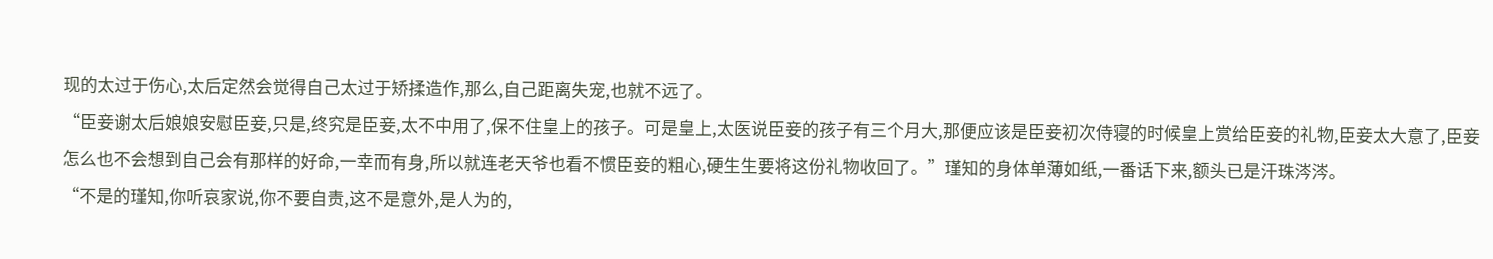现的太过于伤心,太后定然会觉得自己太过于矫揉造作,那么,自己距离失宠,也就不远了。
“臣妾谢太后娘娘安慰臣妾,只是,终究是臣妾,太不中用了,保不住皇上的孩子。可是皇上,太医说臣妾的孩子有三个月大,那便应该是臣妾初次侍寝的时候皇上赏给臣妾的礼物,臣妾太大意了,臣妾怎么也不会想到自己会有那样的好命,一幸而有身,所以就连老天爷也看不惯臣妾的粗心,硬生生要将这份礼物收回了。”瑾知的身体单薄如纸,一番话下来,额头已是汗珠涔涔。
“不是的瑾知,你听哀家说,你不要自责,这不是意外,是人为的,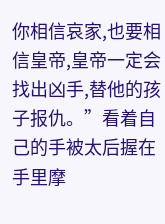你相信哀家,也要相信皇帝,皇帝一定会找出凶手,替他的孩子报仇。”看着自己的手被太后握在手里摩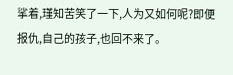挲着,瑾知苦笑了一下,人为又如何呢?即便报仇,自己的孩子,也回不来了。